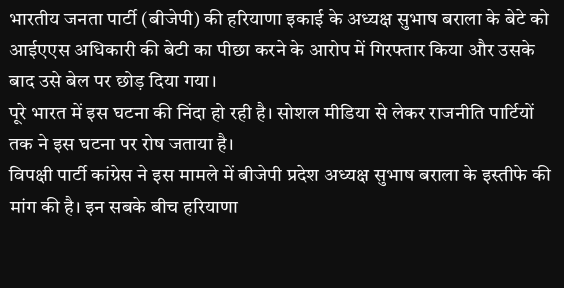भारतीय जनता पार्टी (बीजेपी) की हरियाणा इकाई के अध्यक्ष सुभाष बराला के बेटे को आईएएस अधिकारी की बेटी का पीछा करने के आरोप में गिरफ्तार किया और उसके बाद उसे बेल पर छोड़ दिया गया।
पूरे भारत में इस घटना की निंदा हो रही है। सोशल मीडिया से लेकर राजनीति पार्टियों तक ने इस घटना पर रोष जताया है।
विपक्षी पार्टी कांग्रेस ने इस मामले में बीजेपी प्रदेश अध्यक्ष सुभाष बराला के इस्तीफे की मांग की है। इन सबके बीच हरियाणा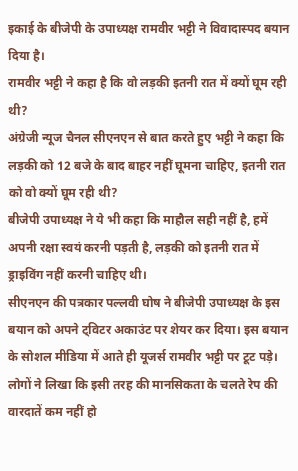इकाई के बीजेपी के उपाध्यक्ष रामवीर भट्टी ने विवादास्पद बयान दिया है।
रामवीर भट्टी ने कहा है कि वो लड़की इतनी रात में क्यों घूम रही थी?
अंग्रेजी न्यूज चैनल सीएनएन से बात करते हुए भट्टी ने कहा कि लड़की को 12 बजे के बाद बाहर नहीं घूमना चाहिए, इतनी रात को वो क्यों घूम रही थी?
बीजेपी उपाध्यक्ष ने ये भी कहा कि माहौल सही नहीं है, हमें अपनी रक्षा स्वयं करनी पड़ती है, लड़की को इतनी रात में ड्राइविंग नहीं करनी चाहिए थी।
सीएनएन की पत्रकार पल्लवी घोष ने बीजेपी उपाध्यक्ष के इस बयान को अपने ट्विटर अकाउंट पर शेयर कर दिया। इस बयान के सोशल मीडिया में आते ही यूजर्स रामवीर भट्टी पर टूट पड़े।
लोगों ने लिखा कि इसी तरह की मानसिकता के चलते रेप की वारदातें कम नहीं हो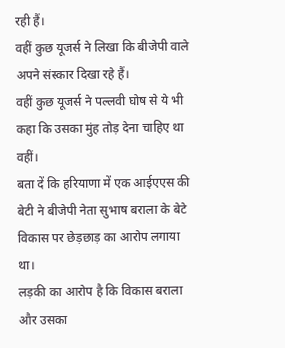रही हैं।
वहीं कुछ यूजर्स ने लिखा कि बीजेपी वाले अपने संस्कार दिखा रहे हैं।
वहीं कुछ यूजर्स ने पल्लवी घोष से ये भी कहा कि उसका मुंह तोड़ देना चाहिए था वहीं।
बता दें कि हरियाणा में एक आईएएस की बेटी ने बीजेपी नेता सुभाष बराला के बेटे विकास पर छेड़छाड़ का आरोप लगाया था।
लड़की का आरोप है कि विकास बराला और उसका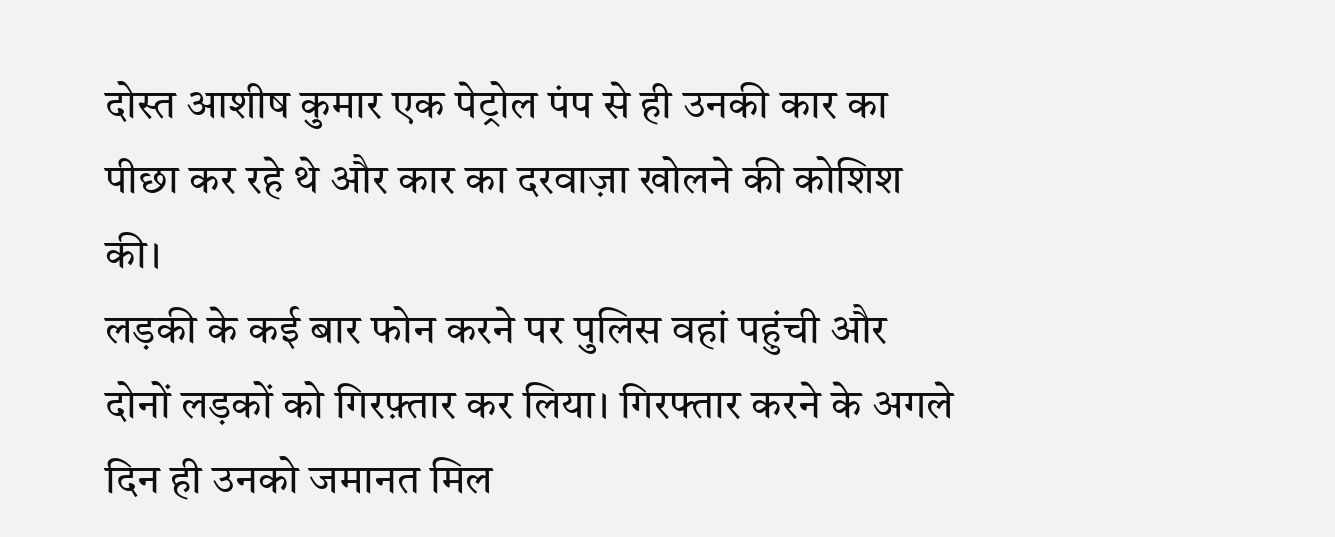दोस्त आशीष कुमार एक पेट्रोल पंप से ही उनकी कार का पीछा कर रहे थे और कार का दरवाज़ा खोलने की कोशिश की।
लड़की के कई बार फोन करने पर पुलिस वहां पहुंची और दोनों लड़कों को गिरफ़्तार कर लिया। गिरफ्तार करने के अगले दिन ही उनको जमानत मिल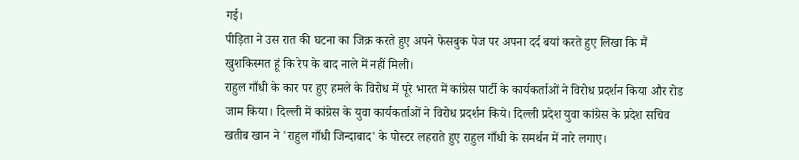गई।
पीड़िता ने उस रात की घटना का जिक्र करते हुए अपने फेसबुक पेज पर अपना दर्द बयां करते हुए लिखा कि मैं खुशकिस्मत हूं कि रेप के बाद नाले में नहीं मिली।
राहुल गाँधी के कार पर हुए हमले के विरोध में पूरे भारत में कांग्रेस पार्टी के कार्यकर्ताओं ने विरोध प्रदर्शन किया और रोड जाम किया। दिल्ली में कांग्रेस के युवा कार्यकर्ताओं ने विरोध प्रदर्शन किये। दिल्ली प्रदेश युवा कांग्रेस के प्रदेश सचिव खतीब खान ने 'राहुल गाँधी जिन्दाबाद' के पोस्टर लहराते हुए राहुल गाँधी के समर्थन में नारे लगाए।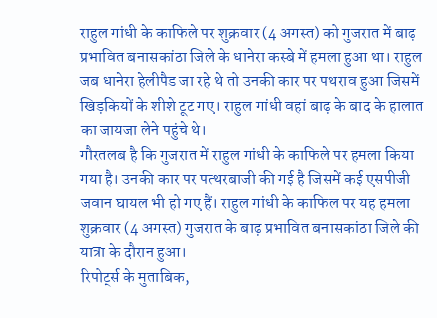राहुल गांधी के काफिले पर शुक्रवार (4 अगस्त) को गुजरात में बाढ़ प्रभावित बनासकांठा जिले के धानेरा कस्बे में हमला हुआ था। राहुल जब धानेरा हेलीपैड जा रहे थे तो उनकी कार पर पथराव हुआ जिसमें खिड़कियों के शीशे टूट गए। राहुल गांधी वहां बाढ़ के बाद के हालात का जायजा लेने पहुंचे थे।
गौरतलब है कि गुजरात में राहुल गांधी के काफिले पर हमला किया गया है। उनकी कार पर पत्थरबाजी की गई है जिसमें कई एसपीजी जवान घायल भी हो गए हैं। राहुल गांधी के काफिल पर यह हमला शुक्रवार (4 अगस्त) गुजरात के बाढ़ प्रभावित बनासकांठा जिले की यात्रा के दौरान हुआ।
रिपोर्ट्स के मुताबिक,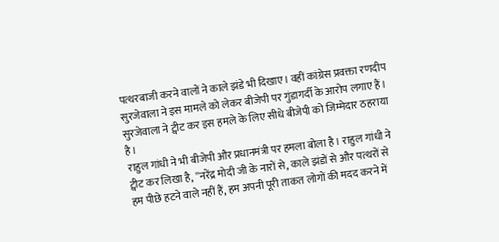पत्थरबाजी करने वालों ने काले झंडे भी दिखाए। वहीं कांग्रेस प्रवक्ता रणदीप सुरजेवाला ने इस मामले को लेकर बीजेपी पर गुंडागर्दी के आरोप लगाए हैं।
सुरजेवाला ने ट्वीट कर इस हमले के लिए सीधे बीजेपी को जिम्मेदार ठहराया है।
राहुल गांधी ने भी बीजेपी और प्रधानमंत्री पर हमला बोला है। राहुल गांधी ने ट्वीट कर लिखा है, ''नरेंद्र मोदी जी के नारों से, काले झंडों से और पत्थरों से हम पीछे हटने वाले नहीं हैं, हम अपनी पूरी ताकत लोगों की मदद करने में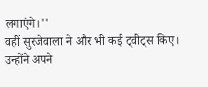लगाएंगे।''
वहीं सुरजेवाला ने और भी कई ट्वीट्स किए। उन्होंने अपने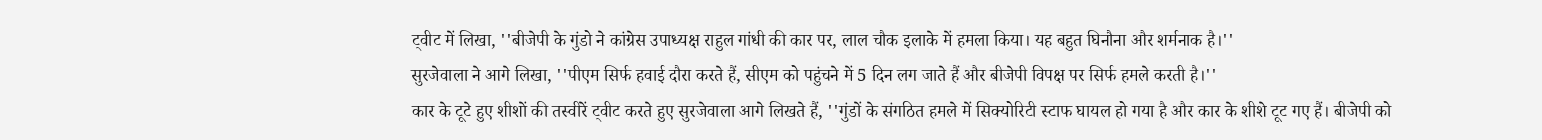ट्वीट में लिखा, ''बीजेपी के गुंडो ने कांग्रेस उपाध्यक्ष राहुल गांधी की कार पर, लाल चौक इलाके में हमला किया। यह बहुत घिनौना और शर्मनाक है।''
सुरजेवाला ने आगे लिखा, ''पीएम सिर्फ हवाई दौरा करते हैं, सीएम को पहुंचने में 5 दिन लग जाते हैं और बीजेपी विपक्ष पर सिर्फ हमले करती है।''
कार के टूटे हुए शीशों की तस्वीरें ट्वीट करते हुए सुरजेवाला आगे लिखते हैं, ''गुंडों के संगठित हमले में सिक्योरिटी स्टाफ घायल हो गया है और कार के शीशे टूट गए हैं। बीजेपी को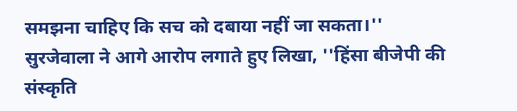समझना चाहिए कि सच को दबाया नहीं जा सकता।''
सुरजेवाला ने आगे आरोप लगाते हुए लिखा, ''हिंसा बीजेपी की संस्कृति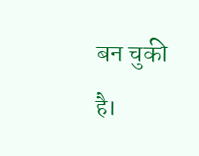बन चुकी है।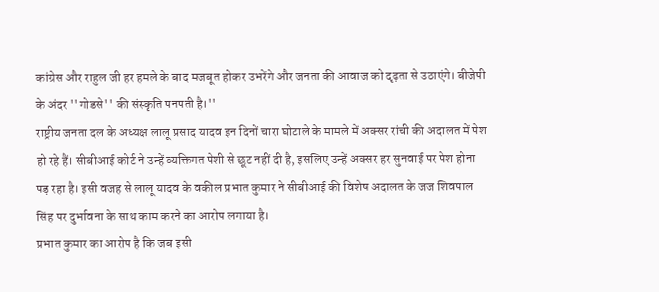कांग्रेस और राहुल जी हर हमले के बाद मजबूत होकर उभरेंगे और जनता की आवाज को दृढ़ता से उठाएंगे। बीजेपी के अंदर ''गोडसे'' की संस्कृति पनपती है।''
राष्ट्रीय जनता दल के अध्यक्ष लालू प्रसाद यादव इन दिनों चारा घोटाले के मामले में अक्सर रांची की अदालत में पेश हो रहे हैं। सीबीआई कोर्ट ने उन्हें व्यक्तिगत पेशी से छूट नहीं दी है, इसलिए उन्हें अक्सर हर सुनवाई पर पेश होना पड़ रहा है। इसी वजह से लालू यादव के वकील प्रभात कुमार ने सीबीआई की विशेष अदालत के जज शिवपाल सिंह पर दुर्भावना के साथ काम करने का आरोप लगाया है।
प्रभात कुमार का आरोप है कि जब इसी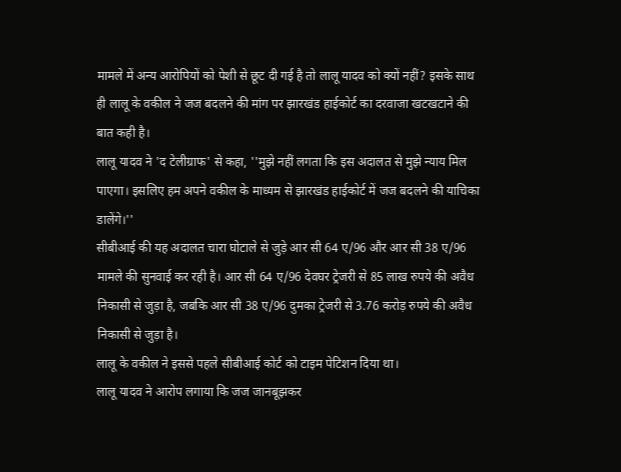मामले में अन्य आरोपियों को पेशी से छूट दी गई है तो लालू यादव को क्यों नहीं? इसके साथ ही लालू के वकील ने जज बदलने की मांग पर झारखंड हाईकोर्ट का दरवाजा खटखटाने की बात कही है।
लालू यादव ने 'द टेलीग्राफ' से कहा, ''मुझे नहीं लगता कि इस अदालत से मुझे न्याय मिल पाएगा। इसलिए हम अपने वकील के माध्यम से झारखंड हाईकोर्ट में जज बदलने की याचिका डालेंगे।''
सीबीआई की यह अदालत चारा घोटाले से जुड़े आर सी 64 ए/96 और आर सी 38 ए/96 मामले की सुनवाई कर रही है। आर सी 64 ए/96 देवघर ट्रेजरी से 85 लाख रुपये की अवैध निकासी से जुड़ा है, जबकि आर सी 38 ए/96 दुमका ट्रेजरी से 3.76 करोड़ रुपये की अवैध निकासी से जुड़ा है।
लालू के वकील ने इससे पहले सीबीआई कोर्ट को टाइम पेटिशन दिया था।
लालू यादव ने आरोप लगाया कि जज जानबूझकर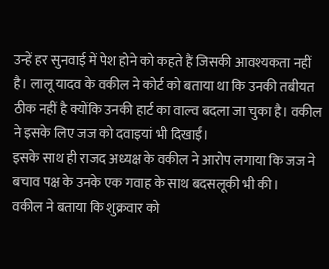उन्हें हर सुनवाई में पेश होने को कहते हैं जिसकी आवश्यकता नहीं है। लालू यादव के वकील ने कोर्ट को बताया था कि उनकी तबीयत ठीक नहीं है क्योंकि उनकी हार्ट का वाल्व बदला जा चुका है। वकील ने इसके लिए जज को दवाइयां भी दिखाईं।
इसके साथ ही राजद अध्यक्ष के वकील ने आरोप लगाया कि जज ने बचाव पक्ष के उनके एक गवाह के साथ बदसलूकी भी की।
वकील ने बताया कि शुक्रवार को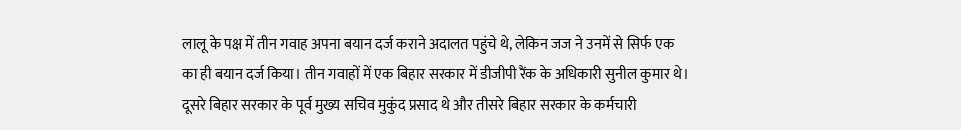लालू के पक्ष में तीन गवाह अपना बयान दर्ज कराने अदालत पहुंचे थे, लेकिन जज ने उनमें से सिर्फ एक का ही बयान दर्ज किया। तीन गवाहों में एक बिहार सरकार में डीजीपी रैंक के अधिकारी सुनील कुमार थे। दूसरे बिहार सरकार के पूर्व मुख्य सचिव मुकुंद प्रसाद थे और तीसरे बिहार सरकार के कर्मचारी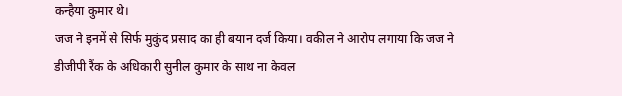कन्हैया कुमार थे।
जज ने इनमें से सिर्फ मुकुंद प्रसाद का ही बयान दर्ज किया। वकील ने आरोप लगाया कि जज ने डीजीपी रैंक के अधिकारी सुनील कुमार के साथ ना केवल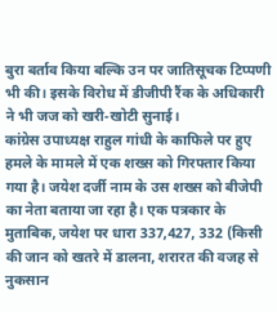बुरा बर्ताव किया बल्कि उन पर जातिसूचक टिप्पणी भी की। इसके विरोध में डीजीपी रैंक के अधिकारी ने भी जज को खरी-खोटी सुनाई।
कांग्रेस उपाध्यक्ष राहुल गांधी के काफिले पर हुए हमले के मामले में एक शख्स को गिरफ्तार किया गया है। जयेश दर्जी नाम के उस शख्स को बीजेपी का नेता बताया जा रहा है। एक पत्रकार के मुताबिक, जयेश पर धारा 337,427, 332 (किसी की जान को खतरे में डालना, शरारत की वजह से नुकसान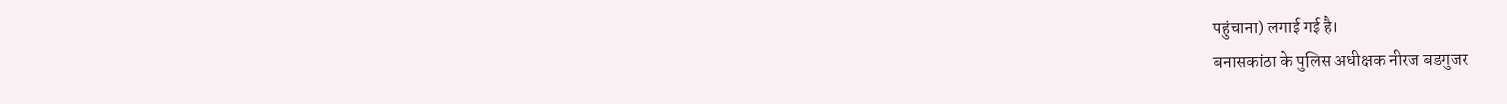पहुंचाना) लगाई गई है।
बनासकांठा के पुलिस अधीक्षक नीरज बडगुजर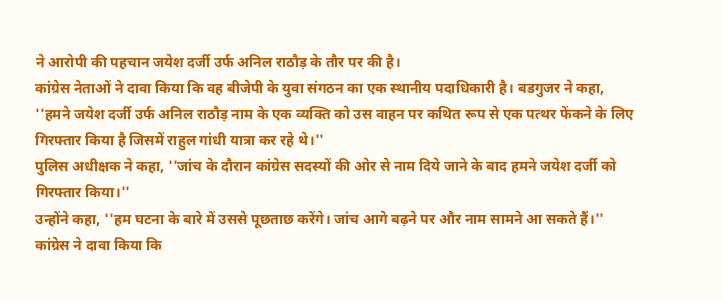ने आरोपी की पहचान जयेश दर्जी उर्फ अनिल राठौड़ के तौर पर की है।
कांग्रेस नेताओं ने दावा किया कि वह बीजेपी के युवा संगठन का एक स्थानीय पदाधिकारी है। बडगुजर ने कहा, ''हमने जयेश दर्जी उर्फ अनिल राठौड़ नाम के एक व्यक्ति को उस वाहन पर कथित रूप से एक पत्थर फेंकने के लिए गिरफ्तार किया है जिसमें राहुल गांधी यात्रा कर रहे थे।''
पुलिस अधीक्षक ने कहा, ''जांच के दौरान कांग्रेस सदस्यों की ओर से नाम दिये जाने के बाद हमने जयेश दर्जी को गिरफ्तार किया।''
उन्होंने कहा, ''हम घटना के बारे में उससे पूछताछ करेंगे। जांच आगे बढ़ने पर और नाम सामने आ सकते हैं।''
कांग्रेस ने दावा किया कि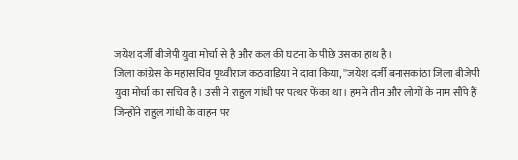जयेश दर्जी बीजेपी युवा मोर्चा से है और कल की घटना के पीछे उसका हाथ है।
जिला कांग्रेस के महासचिव पृथ्वीराज कठवाडिया ने दावा किया, ''जयेश दर्जी बनासकांठा जिला बीजेपी युवा मोर्चा का सचिव है। उसी ने राहुल गांधी पर पत्थर फेंका था। हमने तीन और लोगों के नाम सौंपे हैं जिन्होंने राहुल गांधी के वाहन पर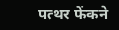पत्थर फेंकने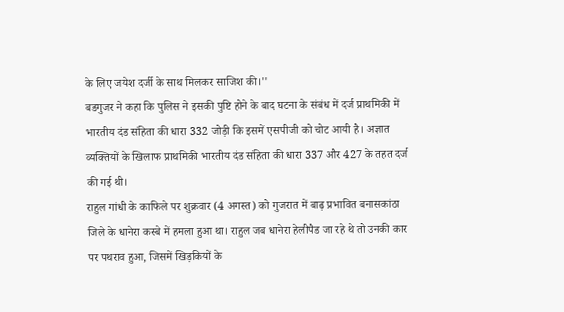के लिए जयेश दर्जी के साथ मिलकर साजिश की।''
बडगुजर ने कहा कि पुलिस ने इसकी पुष्टि होने के बाद घटना के संबंध में दर्ज प्राथमिकी में भारतीय दंड संहिता की धारा 332 जोड़ी कि इसमें एसपीजी को चोट आयी है। अज्ञात व्यक्तियों के खिलाफ प्राथमिकी भारतीय दंड संहिता की धारा 337 और 427 के तहत दर्ज की गई थी।
राहुल गांधी के काफिले पर शुक्रवार (4 अगस्त) को गुजरात में बाढ़ प्रभावित बनासकांठा जिले के धानेरा कस्बे में हमला हुआ था। राहुल जब धानेरा हेलीपैड जा रहे थे तो उनकी कार पर पथराव हुआ, जिसमें खिड़कियों के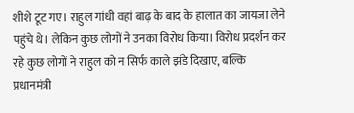शीशे टूट गए। राहुल गांधी वहां बाढ़ के बाद के हालात का जायजा लेने पहुंचे थे। लेकिन कुछ लोगों ने उनका विरोध किया। विरोध प्रदर्शन कर रहे कुछ लोगों ने राहुल को न सिर्फ काले झंडे दिखाए, बल्कि प्रधानमंत्री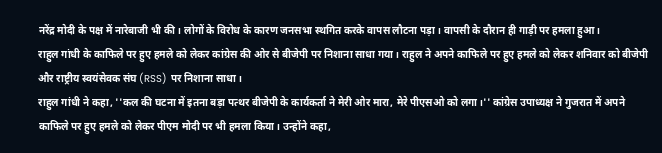नरेंद्र मोदी के पक्ष में नारेबाजी भी की। लोगों के विरोध के कारण जनसभा स्थगित करके वापस लौटना पड़ा। वापसी के दौरान ही गाड़ी पर हमला हुआ।
राहुल गांधी के काफिले पर हुए हमले को लेकर कांग्रेस की ओर से बीजेपी पर निशाना साधा गया। राहुल ने अपने काफिले पर हुए हमले को लेकर शनिवार को बीजेपी और राष्ट्रीय स्वयंसेवक संघ (RSS) पर निशाना साधा।
राहुल गांधी ने कहा, ''कल की घटना में इतना बड़ा पत्थर बीजेपी के कार्यकर्ता ने मेरी ओर मारा, मेरे पीएसओ को लगा।'' कांग्रेस उपाध्यक्ष ने गुजरात में अपने काफिले पर हुए हमले को लेकर पीएम मोदी पर भी हमला किया। उन्होंने कहा,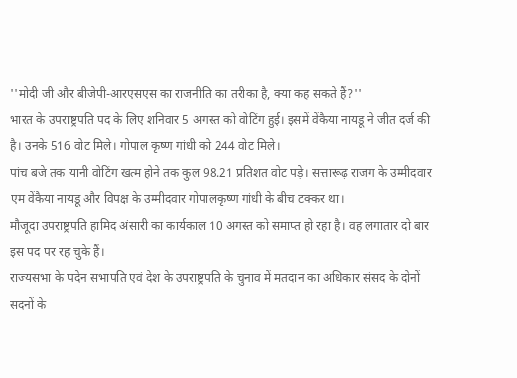''मोदी जी और बीजेपी-आरएसएस का राजनीति का तरीका है, क्या कह सकते हैं?''
भारत के उपराष्ट्रपति पद के लिए शनिवार 5 अगस्त को वोटिंग हुई। इसमें वेंकैया नायडू ने जीत दर्ज की है। उनके 516 वोट मिले। गोपाल कृष्ण गांधी को 244 वोट मिले।
पांच बजे तक यानी वोटिंग खत्म होने तक कुल 98.21 प्रतिशत वोट पड़े। सत्तारूढ़ राजग के उम्मीदवार एम वेंकैया नायडू और विपक्ष के उम्मीदवार गोपालकृष्ण गांधी के बीच टक्कर था।
मौजूदा उपराष्ट्रपति हामिद अंसारी का कार्यकाल 10 अगस्त को समाप्त हो रहा है। वह लगातार दो बार इस पद पर रह चुके हैं।
राज्यसभा के पदेन सभापति एवं देश के उपराष्ट्रपति के चुनाव में मतदान का अधिकार संसद के दोनों सदनों के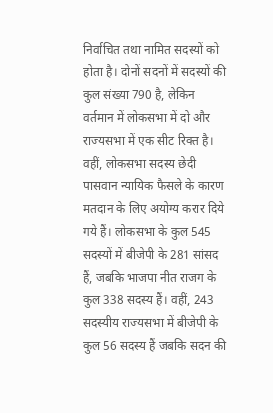निर्वाचित तथा नामित सदस्यों को होता है। दोनों सदनों में सदस्यों की कुल संख्या 790 है, लेकिन वर्तमान में लोकसभा में दो और राज्यसभा में एक सीट रिक्त है।
वहीं, लोकसभा सदस्य छेदी पासवान न्यायिक फैसले के कारण मतदान के लिए अयोग्य करार दिये गये हैं। लोकसभा के कुल 545 सदस्यों में बीजेपी के 281 सांसद हैं, जबकि भाजपा नीत राजग के कुल 338 सदस्य हैं। वहीं, 243 सदस्यीय राज्यसभा में बीजेपी के कुल 56 सदस्य हैं जबकि सदन की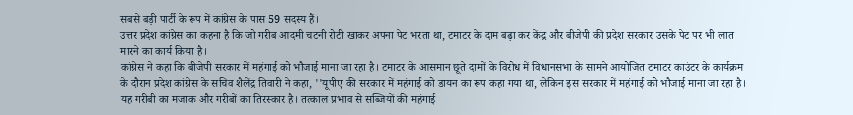सबसे बड़ी पार्टी के रूप में कांग्रेस के पास 59 सदस्य हैं।
उत्तर प्रदेश कांग्रेस का कहना है कि जो गरीब आदमी चटनी रोटी खाकर अपना पेट भरता था, टमाटर के दाम बढ़ा कर केंद्र और बीजेपी की प्रदेश सरकार उसके पेट पर भी लात मारने का कार्य किया है।
कांग्रेस ने कहा कि बीजेपी सरकार में महंगाई को भौजाई माना जा रहा है। टमाटर के आसमान छूते दामों के विरोध में विधानसभा के सामने आयोजित टमाटर काउंटर के कार्यक्रम के दौरान प्रदेश कांग्रेस के सचिव शैलेंद्र तिवारी ने कहा, ''यूपीए की सरकार में महंगाई को डायन का रूप कहा गया था, लेकिन इस सरकार में महंगाई को भौजाई माना जा रहा है। यह गरीबी का मजाक और गरीबों का तिरस्कार है। तत्काल प्रभाव से सब्जियों की महंगाई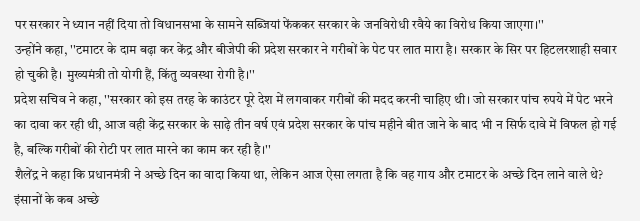पर सरकार ने ध्यान नहीं दिया तो विधानसभा के सामने सब्जियां फेंककर सरकार के जनविरोधी रवैये का विरोध किया जाएगा।''
उन्होंने कहा, ''टमाटर के दाम बढ़ा कर केंद्र और बीजेपी की प्रदेश सरकार ने गरीबों के पेट पर लात मारा है। सरकार के सिर पर हिटलरशाही सवार हो चुकी है। मुख्यमंत्री तो योगी हैं, किंतु व्यवस्था रोगी है।''
प्रदेश सचिव ने कहा, ''सरकार को इस तरह के काउंटर पूरे देश में लगवाकर गरीबों की मदद करनी चाहिए थी। जो सरकार पांच रुपये में पेट भरने का दावा कर रही थी, आज वही केंद्र सरकार के साढ़े तीन वर्ष एवं प्रदेश सरकार के पांच महीने बीत जाने के बाद भी न सिर्फ दावे में विफल हो गई है, बल्कि गरीबों की रोटी पर लात मारने का काम कर रही है।''
शैलेंद्र ने कहा कि प्रधानमंत्री ने अच्छे दिन का वादा किया था, लेकिन आज ऐसा लगता है कि वह गाय और टमाटर के अच्छे दिन लाने वाले थे? इंसानों के कब अच्छे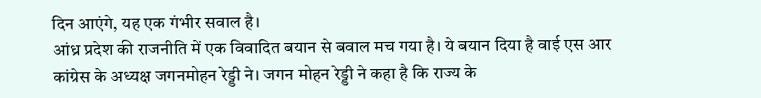दिन आएंगे, यह एक गंभीर सवाल है।
आंध्र प्रदेश की राजनीति में एक विवादित बयान से बवाल मच गया है। ये बयान दिया है वाई एस आर कांग्रेस के अध्यक्ष जगनमोहन रेड्डी ने। जगन मोहन रेड्डी ने कहा है कि राज्य के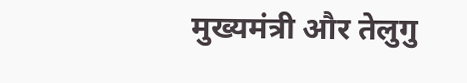मुख्यमंत्री और तेलुगु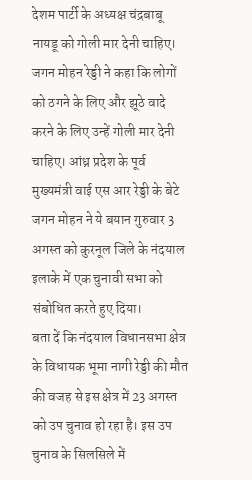देशम पार्टी के अध्यक्ष चंद्रबाबू नायडू को गोली मार देनी चाहिए।
जगन मोहन रेड्डी ने कहा कि लोगों को ठगने के लिए और झूठे वादे करने के लिए उन्हें गोली मार देनी चाहिए। आंध्र प्रदेश के पूर्व मुख्यमंत्री वाई एस आर रेड्डी के बेटे जगन मोहन ने ये बयान गुरुवार 3 अगस्त को कुरनूल जिले के नंदयाल इलाके में एक चुनावी सभा को संबोधित करते हुए दिया।
बता दें कि नंदयाल विधानसभा क्षेत्र के विधायक भूमा नागी रेड्डी की मौत की वजह से इस क्षेत्र में 23 अगस्त को उप चुनाव हो रहा है। इस उप चुनाव के सिलसिले में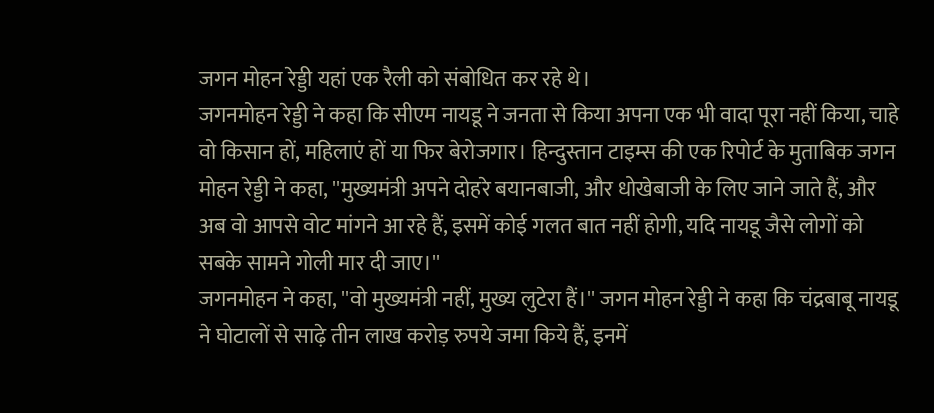जगन मोहन रेड्डी यहां एक रैली को संबोधित कर रहे थे।
जगनमोहन रेड्डी ने कहा कि सीएम नायडू ने जनता से किया अपना एक भी वादा पूरा नहीं किया, चाहे वो किसान हों, महिलाएं हों या फिर बेरोजगार। हिन्दुस्तान टाइम्स की एक रिपोर्ट के मुताबिक जगन मोहन रेड्डी ने कहा, ''मुख्यमंत्री अपने दोहरे बयानबाजी, और धोखेबाजी के लिए जाने जाते हैं, और अब वो आपसे वोट मांगने आ रहे हैं, इसमें कोई गलत बात नहीं होगी, यदि नायडू जैसे लोगों को सबके सामने गोली मार दी जाए।''
जगनमोहन ने कहा, ''वो मुख्यमंत्री नहीं, मुख्य लुटेरा हैं।'' जगन मोहन रेड्डी ने कहा कि चंद्रबाबू नायडू ने घोटालों से साढ़े तीन लाख करोड़ रुपये जमा किये हैं, इनमें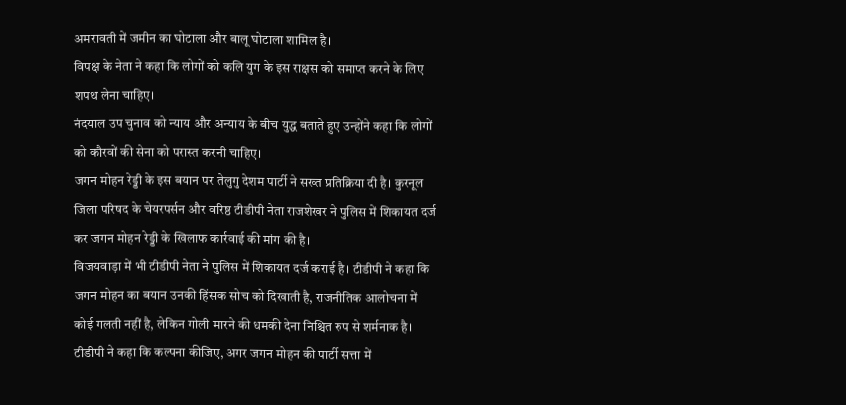अमरावती में जमीन का घोटाला और बालू घोटाला शामिल है।
विपक्ष के नेता ने कहा कि लोगों को कलि युग के इस राक्षस को समाप्त करने के लिए शपथ लेना चाहिए।
नंदयाल उप चुनाव को न्याय और अन्याय के बीच युद्ध बताते हुए उन्होंने कहा कि लोगों को कौरवों की सेना को परास्त करनी चाहिए।
जगन मोहन रेड्डी के इस बयान पर तेलुगु देशम पार्टी ने सख्त प्रतिक्रिया दी है। कुरनूल जिला परिषद के चेयरपर्सन और वरिष्ठ टीडीपी नेता राजशेखर ने पुलिस में शिकायत दर्ज कर जगन मोहन रेड्डी के खिलाफ कार्रवाई की मांग की है।
विजयवाड़ा में भी टीडीपी नेता ने पुलिस में शिकायत दर्ज कराई है। टीडीपी ने कहा कि जगन मोहन का बयान उनकी हिंसक सोच को दिखाती है, राजनीतिक आलोचना में कोई गलती नहीं है, लेकिन गोली मारने की धमकी देना निश्चित रुप से शर्मनाक है।
टीडीपी ने कहा कि कल्पना कीजिए, अगर जगन मोहन की पार्टी सत्ता में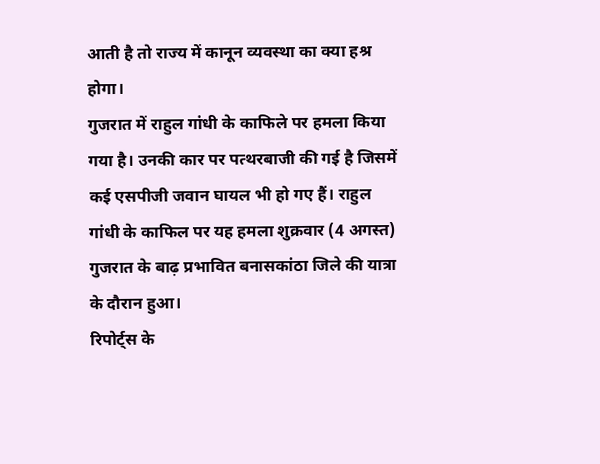आती है तो राज्य में कानून व्यवस्था का क्या हश्र होगा।
गुजरात में राहुल गांधी के काफिले पर हमला किया गया है। उनकी कार पर पत्थरबाजी की गई है जिसमें कई एसपीजी जवान घायल भी हो गए हैं। राहुल गांधी के काफिल पर यह हमला शुक्रवार (4 अगस्त) गुजरात के बाढ़ प्रभावित बनासकांठा जिले की यात्रा के दौरान हुआ।
रिपोर्ट्स के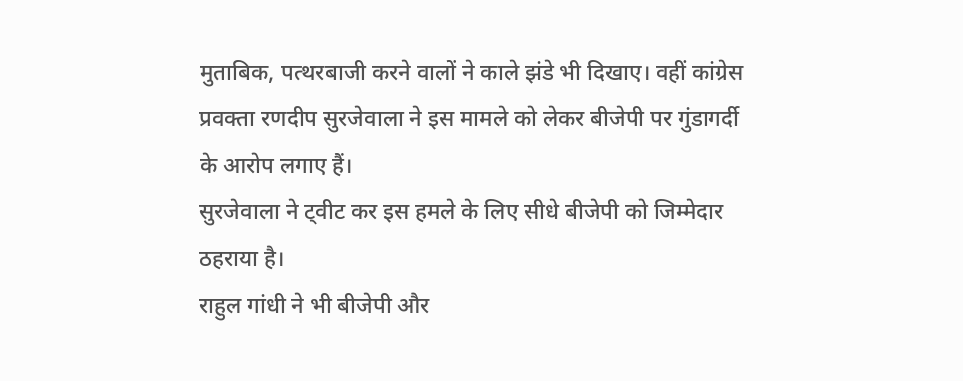मुताबिक, पत्थरबाजी करने वालों ने काले झंडे भी दिखाए। वहीं कांग्रेस प्रवक्ता रणदीप सुरजेवाला ने इस मामले को लेकर बीजेपी पर गुंडागर्दी के आरोप लगाए हैं।
सुरजेवाला ने ट्वीट कर इस हमले के लिए सीधे बीजेपी को जिम्मेदार ठहराया है।
राहुल गांधी ने भी बीजेपी और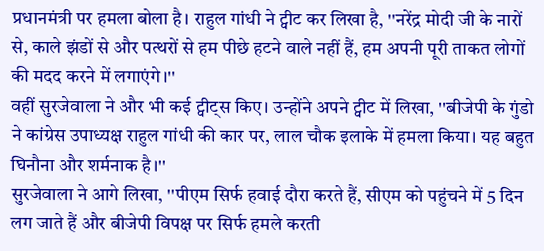प्रधानमंत्री पर हमला बोला है। राहुल गांधी ने ट्वीट कर लिखा है, ''नरेंद्र मोदी जी के नारों से, काले झंडों से और पत्थरों से हम पीछे हटने वाले नहीं हैं, हम अपनी पूरी ताकत लोगों की मदद करने में लगाएंगे।''
वहीं सुरजेवाला ने और भी कई ट्वीट्स किए। उन्होंने अपने ट्वीट में लिखा, ''बीजेपी के गुंडो ने कांग्रेस उपाध्यक्ष राहुल गांधी की कार पर, लाल चौक इलाके में हमला किया। यह बहुत घिनौना और शर्मनाक है।''
सुरजेवाला ने आगे लिखा, ''पीएम सिर्फ हवाई दौरा करते हैं, सीएम को पहुंचने में 5 दिन लग जाते हैं और बीजेपी विपक्ष पर सिर्फ हमले करती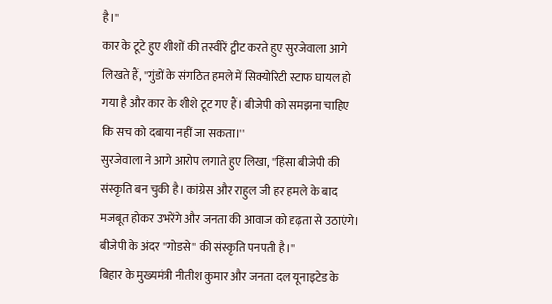है।''
कार के टूटे हुए शीशों की तस्वीरें ट्वीट करते हुए सुरजेवाला आगे लिखते हैं, ''गुंडों के संगठित हमले में सिक्योरिटी स्टाफ घायल हो गया है और कार के शीशे टूट गए हैं। बीजेपी को समझना चाहिए कि सच को दबाया नहीं जा सकता।''
सुरजेवाला ने आगे आरोप लगाते हुए लिखा, ''हिंसा बीजेपी की संस्कृति बन चुकी है। कांग्रेस और राहुल जी हर हमले के बाद मजबूत होकर उभरेंगे और जनता की आवाज को दृढ़ता से उठाएंगे। बीजेपी के अंदर ''गोडसे'' की संस्कृति पनपती है।''
बिहार के मुख्यमंत्री नीतीश कुमार और जनता दल यूनाइटेड के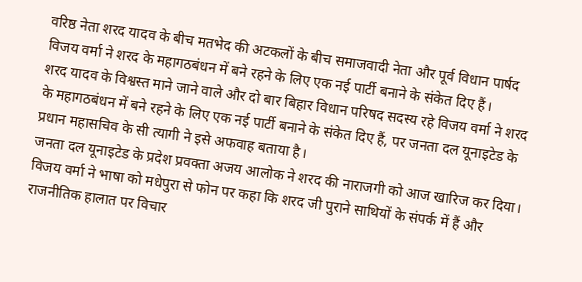वरिष्ठ नेता शरद यादव के बीच मतभेद की अटकलों के बीच समाजवादी नेता और पूर्व विधान पार्षद विजय वर्मा ने शरद के महागठबंधन में बने रहने के लिए एक नई पार्टी बनाने के संकेत दिए हैं।
शरद यादव के विश्वस्त माने जाने वाले और दो बार बिहार विधान परिषद सदस्य रहे विजय वर्मा ने शरद के महागठबंधन में बने रहने के लिए एक नई पार्टी बनाने के संकेत दिए हैं, पर जनता दल यूनाइटेड के प्रधान महासचिव के सी त्यागी ने इसे अफवाह बताया है।
जनता दल यूनाइटेड के प्रदेश प्रवक्ता अजय आलोक ने शरद की नाराजगी को आज खारिज कर दिया।
विजय वर्मा ने भाषा को मधेपुरा से फोन पर कहा कि शरद जी पुराने साथियों के संपर्क में हैं और राजनीतिक हालात पर विचार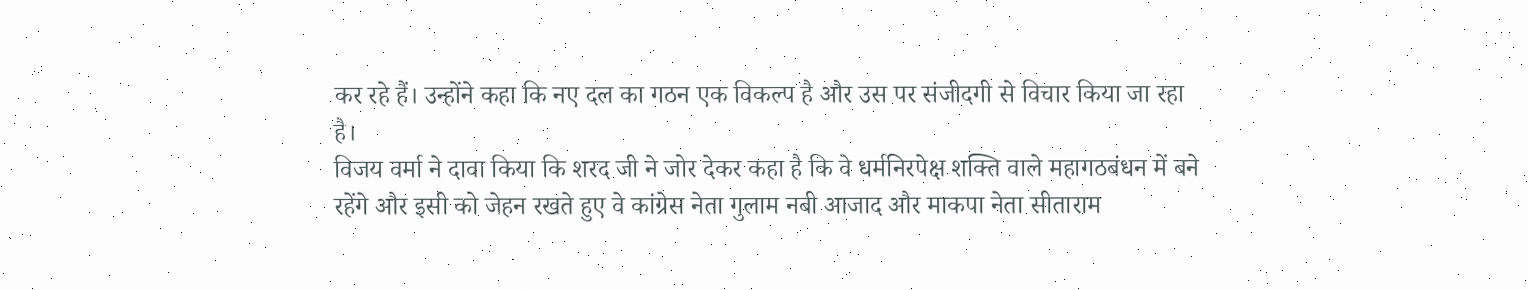कर रहे हैं। उन्होंने कहा कि नए दल का गठन एक विकल्प है और उस पर संजीदगी से विचार किया जा रहा है।
विजय वर्मा ने दावा किया कि शरद जी ने जोर देकर कहा है कि वे धर्मनिरपेक्ष शक्ति वाले महागठबंधन में बने रहेंगे और इसी को जेहन रखते हुए वे कांग्रेस नेता गुलाम नबी आजाद और माकपा नेता सीताराम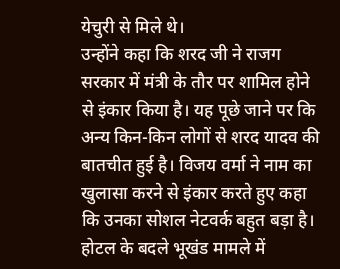येचुरी से मिले थे।
उन्होंने कहा कि शरद जी ने राजग सरकार में मंत्री के तौर पर शामिल होने से इंकार किया है। यह पूछे जाने पर कि अन्य किन-किन लोगों से शरद यादव की बातचीत हुई है। विजय वर्मा ने नाम का खुलासा करने से इंकार करते हुए कहा कि उनका सोशल नेटवर्क बहुत बड़ा है।
होटल के बदले भूखंड मामले में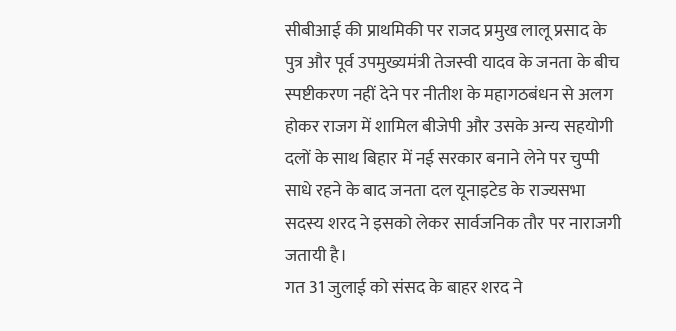सीबीआई की प्राथमिकी पर राजद प्रमुख लालू प्रसाद के पुत्र और पूर्व उपमुख्यमंत्री तेजस्वी यादव के जनता के बीच स्पष्टीकरण नहीं देने पर नीतीश के महागठबंधन से अलग होकर राजग में शामिल बीजेपी और उसके अन्य सहयोगी दलों के साथ बिहार में नई सरकार बनाने लेने पर चुप्पी साधे रहने के बाद जनता दल यूनाइटेड के राज्यसभा सदस्य शरद ने इसको लेकर सार्वजनिक तौर पर नाराजगी जतायी है।
गत 31 जुलाई को संसद के बाहर शरद ने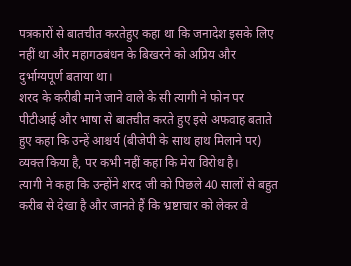पत्रकारों से बातचीत करतेहुए कहा था कि जनादेश इसके लिए नहीं था और महागठबंधन के बिखरने को अप्रिय और दुर्भाग्यपूर्ण बताया था।
शरद के करीबी माने जाने वाले के सी त्यागी ने फोन पर पीटीआई और भाषा से बातचीत करते हुए इसे अफवाह बताते हुए कहा कि उन्हें आश्चर्य (बीजेपी के साथ हाथ मिलाने पर) व्यक्त किया है, पर कभी नहीं कहा कि मेरा विरोध है।
त्यागी ने कहा कि उन्होंने शरद जी को पिछले 40 सालों से बहुत करीब से देखा है और जानते हैं कि भ्रष्टाचार को लेकर वे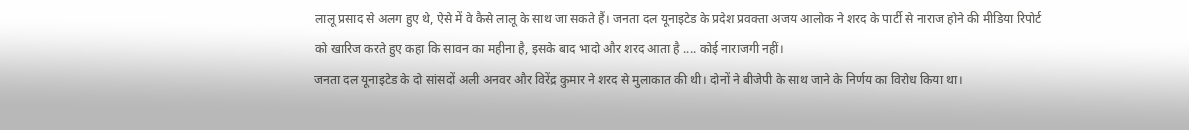लालू प्रसाद से अलग हुए थे, ऐसे में वे कैसे लालू के साथ जा सकते हैं। जनता दल यूनाइटेड के प्रदेश प्रवक्ता अजय आलोक ने शरद के पार्टी से नाराज होने की मीडिया रिपोर्ट को खारिज करते हुए कहा कि सावन का महीना है, इसके बाद भादो और शरद आता है .... कोई नाराजगी नहीं।
जनता दल यूनाइटेड के दो सांसदों अली अनवर और विरेंद्र कुमार ने शरद से मुलाकात की थी। दोनों ने बीजेपी के साथ जाने के निर्णय का विरोध किया था।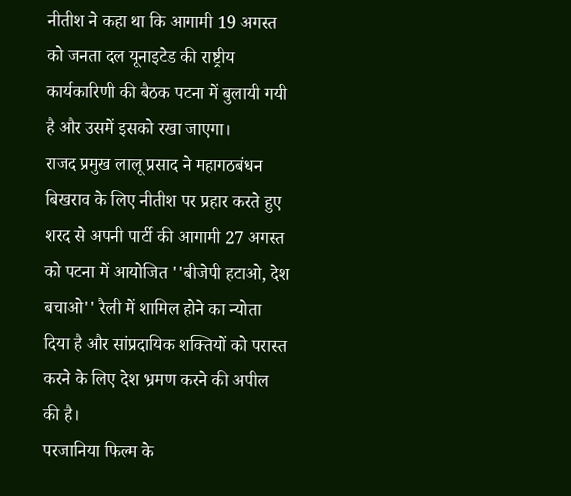नीतीश ने कहा था कि आगामी 19 अगस्त को जनता दल यूनाइटेड की राष्ट्रीय कार्यकारिणी की बैठक पटना में बुलायी गयी है और उसमें इसको रखा जाएगा।
राजद प्रमुख लालू प्रसाद ने महागठबंधन बिखराव के लिए नीतीश पर प्रहार करते हुए शरद से अपनी पार्टी की आगामी 27 अगस्त को पटना में आयोजित ''बीजेपी हटाओ, देश बचाओ'' रैली में शामिल होने का न्योता दिया है और सांप्रदायिक शक्तियों को परास्त करने के लिए देश भ्रमण करने की अपील की है।
परजानिया फिल्म के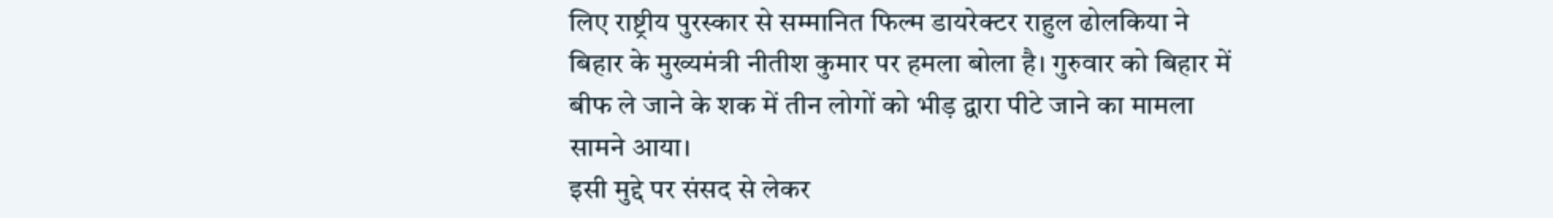लिए राष्ट्रीय पुरस्कार से सम्मानित फिल्म डायरेक्टर राहुल ढोलकिया ने बिहार के मुख्यमंत्री नीतीश कुमार पर हमला बोला है। गुरुवार को बिहार में बीफ ले जाने के शक में तीन लोगों को भीड़ द्वारा पीटे जाने का मामला सामने आया।
इसी मुद्दे पर संसद से लेकर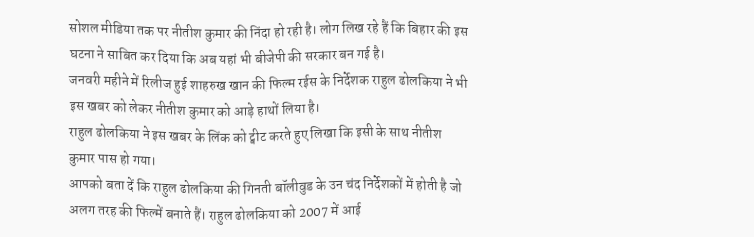सोशल मीडिया तक पर नीतीश कुमार की निंदा हो रही है। लोग लिख रहे हैं कि बिहार की इस घटना ने साबित कर दिया कि अब यहां भी बीजेपी की सरकार बन गई है।
जनवरी महीने में रिलीज हुई शाहरुख खान की फिल्म रईस के निर्देशक राहुल ढोलकिया ने भी इस खबर को लेकर नीतीश कुमार को आड़े हाथों लिया है।
राहुल ढोलकिया ने इस खबर के लिंक को ट्वीट करते हुए लिखा कि इसी के साथ नीतीश कुमार पास हो गया।
आपको बता दें कि राहुल ढोलकिया की गिनती बॉलीवुड के उन चंद निर्देशकों में होती है जो अलग तरह की फिल्में बनाते हैं। राहुल ढोलकिया को 2007 में आई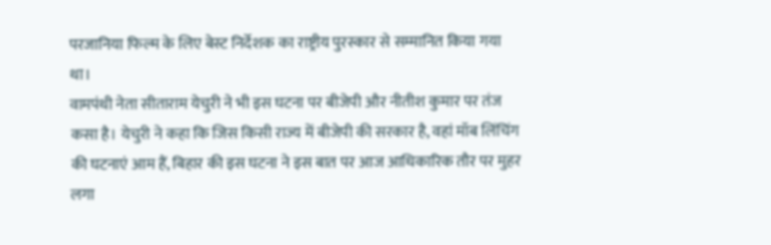परजानिया फिल्म के लिए बेस्ट निर्देशक का राष्ट्रीय पुरस्कार से सम्मानित किया गया था।
वामपंथी नेता सीताराम येचुरी ने भी इस घटना पर बीजेपी और नीतीश कुमार पर तंज कसा है। येचुरी ने कहा कि जिस किसी राज्य में बीजेपी की सरकार है, वहां मॉब लिंचिंग की घटनाएं आम हैं, बिहार की इस घटना ने इस बात पर आज आधिकारिक तौर पर मुहर लगा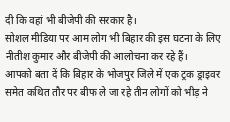दी कि वहां भी बीजेपी की सरकार है।
सोशल मीडिया पर आम लोग भी बिहार की इस घटना के लिए नीतीश कुमार और बीजेपी की आलोचना कर रहे हैं।
आपको बता दें कि बिहार के भोजपुर जिले में एक ट्रक ड्राइवर समेत कथित तौर पर बीफ ले जा रहे तीन लोगों को भीड़ ने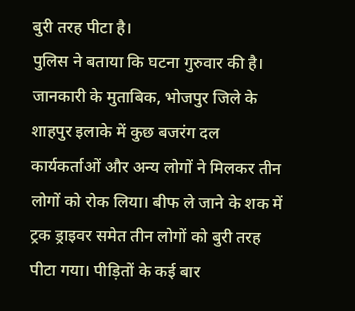बुरी तरह पीटा है।
पुलिस ने बताया कि घटना गुरुवार की है। जानकारी के मुताबिक, भोजपुर जिले के शाहपुर इलाके में कुछ बजरंग दल कार्यकर्ताओं और अन्य लोगों ने मिलकर तीन लोगों को रोक लिया। बीफ ले जाने के शक में ट्रक ड्राइवर समेत तीन लोगों को बुरी तरह पीटा गया। पीड़ितों के कई बार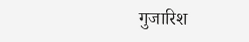गुजारिश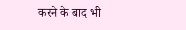करने के बाद भी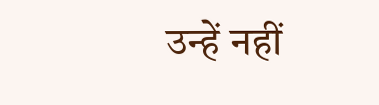उन्हें नहीं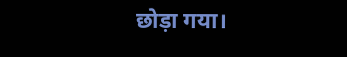छोड़ा गया।